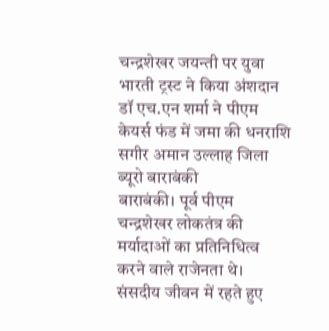चन्द्रशेखर जयन्ती पर युवा भारती ट्रस्ट ने किया अंशदान डॉ एच.एन शर्मा ने पीएम केयर्स फंड में जमा की धनराशि
सगीर अमान उल्लाह जिला ब्यूरो बाराबंकी
बाराबंकी। पूर्व पीएम चन्द्रशेखर लोकतंत्र की मर्यादाओं का प्रतिनिधित्व करने वाले राजेनता थे। संसदीय जीवन में रहते हुए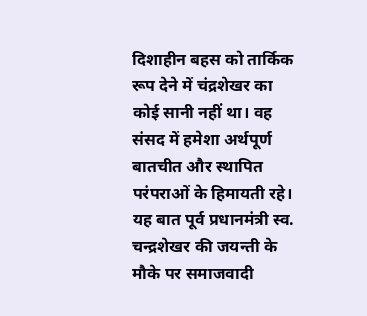दिशाहीन बहस को तार्किक रूप देने में चंद्रशेखर का कोई सानी नहीं था। वह संसद में हमेशा अर्थपूर्ण बातचीत और स्थापित परंपराओं के हिमायती रहे। यह बात पूर्व प्रधानमंत्री स्व. चन्द्रशेखर की जयन्ती के मौके पर समाजवादी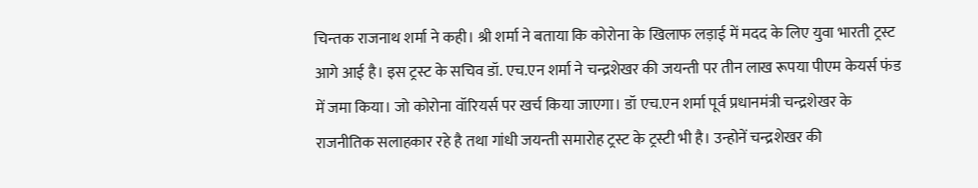चिन्तक राजनाथ शर्मा ने कही। श्री शर्मा ने बताया कि कोरोना के खिलाफ लड़ाई में मदद के लिए युवा भारती ट्रस्ट आगे आई है। इस ट्रस्ट के सचिव डॉ. एच.एन शर्मा ने चन्द्रशेखर की जयन्ती पर तीन लाख रूपया पीएम केयर्स फंड में जमा किया। जो कोरोना वॉरियर्स पर खर्च किया जाएगा। डॉ एच.एन शर्मा पूर्व प्रधानमंत्री चन्द्रशेखर के राजनीतिक सलाहकार रहे है तथा गांधी जयन्ती समारोह ट्रस्ट के ट्रस्टी भी है। उन्होनें चन्द्रशेखर की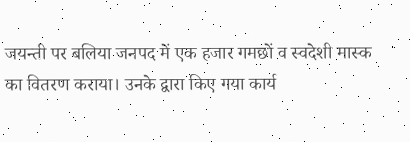जयन्ती पर बलिया जनपद में एक हजार गमछों व स्वदेशी मास्क का वितरण कराया। उनके द्वारा किए गया कार्य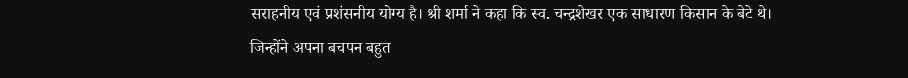सराहनीय एवं प्रशंसनीय योग्य है। श्री शर्मा ने कहा कि स्व. चन्द्रशेखर एक साधारण किसान के बेटे थे। जिन्होंने अपना बचपन बहुत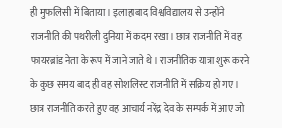ही मुफलिसी में बिताया। इलाहाबाद विश्वविद्यालय से उन्होंने राजनीति की पथरीली दुनिया में कदम रखा। छात्र राजनीति में वह फायरब्रांड नेता के रूप में जाने जाते थे। राजनीतिक यात्रा शुरू करने के कुछ समय बाद ही वह सोशलिस्ट राजनीति में सक्रिय हो गए। छात्र राजनीति करते हुए वह आचार्य नरेंद्र देव के सम्पर्क में आए जो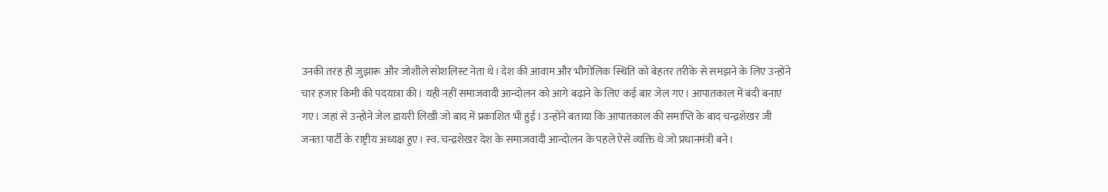उनकी तरह ही जुझारू और जोशीले सोशलिस्ट नेता थे। देश की आवाम और भौगोलिक स्थिति को बेहतर तरीके से समझने के लिए उन्होंने चार हजार किमी की पदयात्रा की। यही नहीं समाजवादी आन्दोलन को आगे बढ़ाने के लिए कई बार जेल गए। आपातकाल में बंदी बनाए गए। जहां से उन्होने जेल डायरी लिखी जो बाद में प्रकाशित भी हुई। उन्होंने बताया कि आपातकाल की समाप्ति के बाद चन्द्रशेखर जी जनता पार्टी के राष्ट्रीय अध्यक्ष हुए। स्व. चन्द्रशेखर देश के समाजवादी आन्दोलन के पहले ऐसे व्यक्ति थे जो प्रधानमंत्री बने।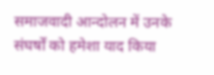समाजवादी आन्दोलन में उनके संघर्षों को हमेशा याद किया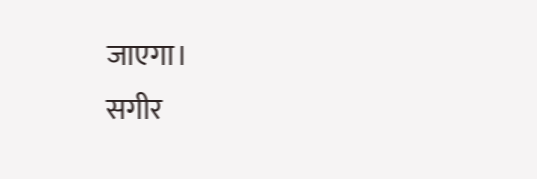जाएगा।
सगीर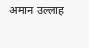अमान उल्लाह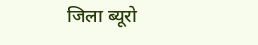जिला ब्यूरो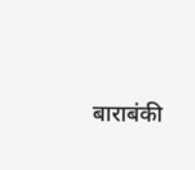बाराबंकी